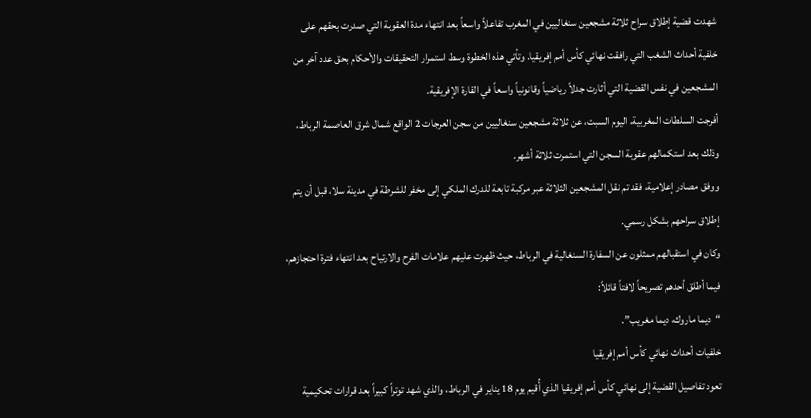شهدت قضية إطلاق سراح ثلاثة مشجعين سنغاليين في المغرب تفاعلاً واسعاً بعد انتهاء مدة العقوبة التي صدرت بحقهم على خلفية أحداث الشغب التي رافقت نهائي كأس أمم إفريقيا. وتأتي هذه الخطوة وسط استمرار التحقيقات والأحكام بحق عدد آخر من المشجعين في نفس القضية التي أثارت جدلاً رياضياً وقانونياً واسعاً في القارة الإفريقية.
أفرجت السلطات المغربية، اليوم السبت، عن ثلاثة مشجعين سنغاليين من سجن العرجات 2 الواقع شمال شرق العاصمة الرباط، وذلك بعد استكمالهم عقوبة السجن التي استمرت ثلاثة أشهر.
ووفق مصادر إعلامية، فقد تم نقل المشجعين الثلاثة عبر مركبة تابعة للدرك الملكي إلى مخفر للشرطة في مدينة سلا، قبل أن يتم إطلاق سراحهم بشكل رسمي.
وكان في استقبالهم ممثلون عن السفارة السنغالية في الرباط، حيث ظهرت عليهم علامات الفرح والارتياح بعد انتهاء فترة احتجازهم، فيما أطلق أحدهم تصريحاً لافتاً قائلاً:
“ديما ماروك، ديما مغريب”.
خلفيات أحداث نهائي كأس أمم إفريقيا
تعود تفاصيل القضية إلى نهائي كأس أمم إفريقيا الذي أُقيم يوم 18 يناير في الرباط، والذي شهد توتراً كبيراً بعد قرارات تحكيمية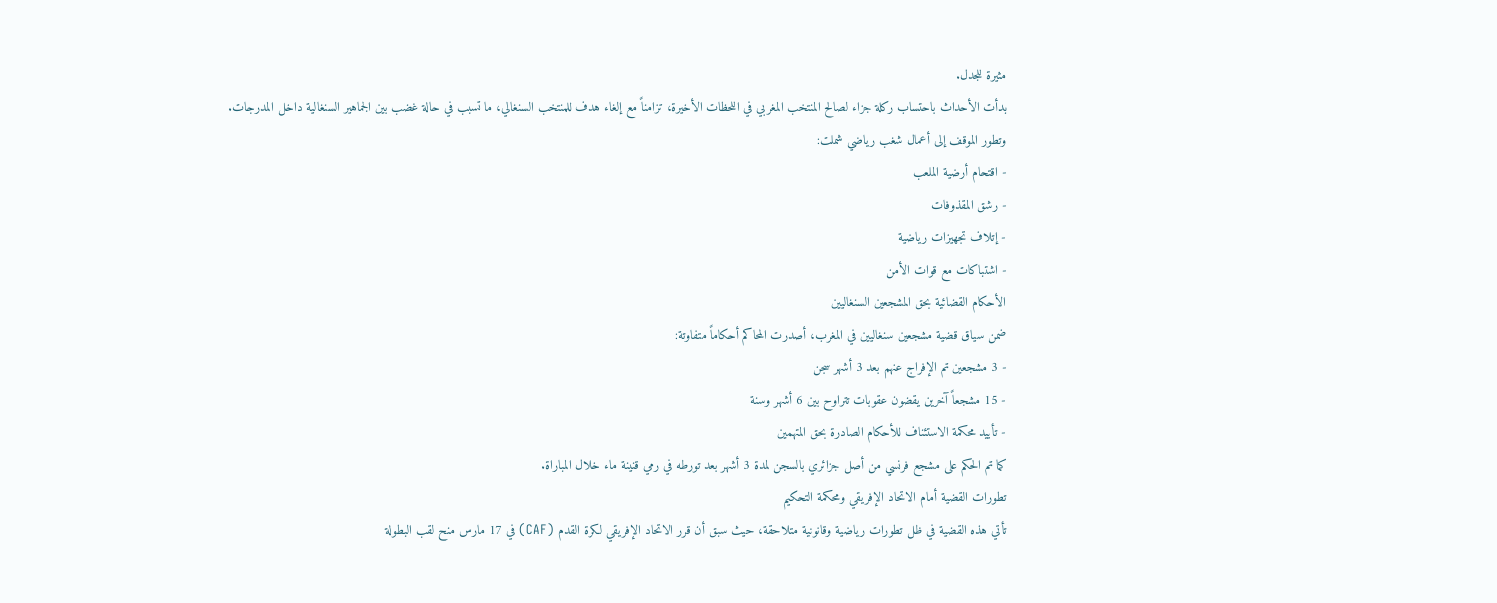مثيرة للجدل.
بدأت الأحداث باحتساب ركلة جزاء لصالح المنتخب المغربي في اللحظات الأخيرة، تزامناً مع إلغاء هدف للمنتخب السنغالي، ما تسبب في حالة غضب بين الجماهير السنغالية داخل المدرجات.
وتطور الموقف إلى أعمال شغب رياضي شملت:
- اقتحام أرضية الملعب
- رشق المقذوفات
- إتلاف تجهيزات رياضية
- اشتباكات مع قوات الأمن
الأحكام القضائية بحق المشجعين السنغاليين
ضمن سياق قضية مشجعين سنغاليين في المغرب، أصدرت المحاكم أحكاماً متفاوتة:
- 3 مشجعين تم الإفراج عنهم بعد 3 أشهر سجن
- 15 مشجعاً آخرين يقضون عقوبات تتراوح بين 6 أشهر وسنة
- تأييد محكمة الاستئناف للأحكام الصادرة بحق المتهمين
كما تم الحكم على مشجع فرنسي من أصل جزائري بالسجن لمدة 3 أشهر بعد تورطه في رمي قنينة ماء خلال المباراة.
تطورات القضية أمام الاتحاد الإفريقي ومحكمة التحكيم
تأتي هذه القضية في ظل تطورات رياضية وقانونية متلاحقة، حيث سبق أن قرر الاتحاد الإفريقي لكرة القدم (CAF) في 17 مارس منح لقب البطولة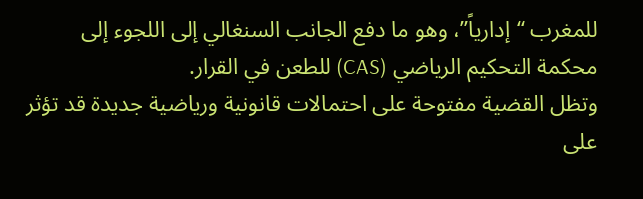للمغرب “إدارياً”، وهو ما دفع الجانب السنغالي إلى اللجوء إلى محكمة التحكيم الرياضي (CAS) للطعن في القرار.
وتظل القضية مفتوحة على احتمالات قانونية ورياضية جديدة قد تؤثر على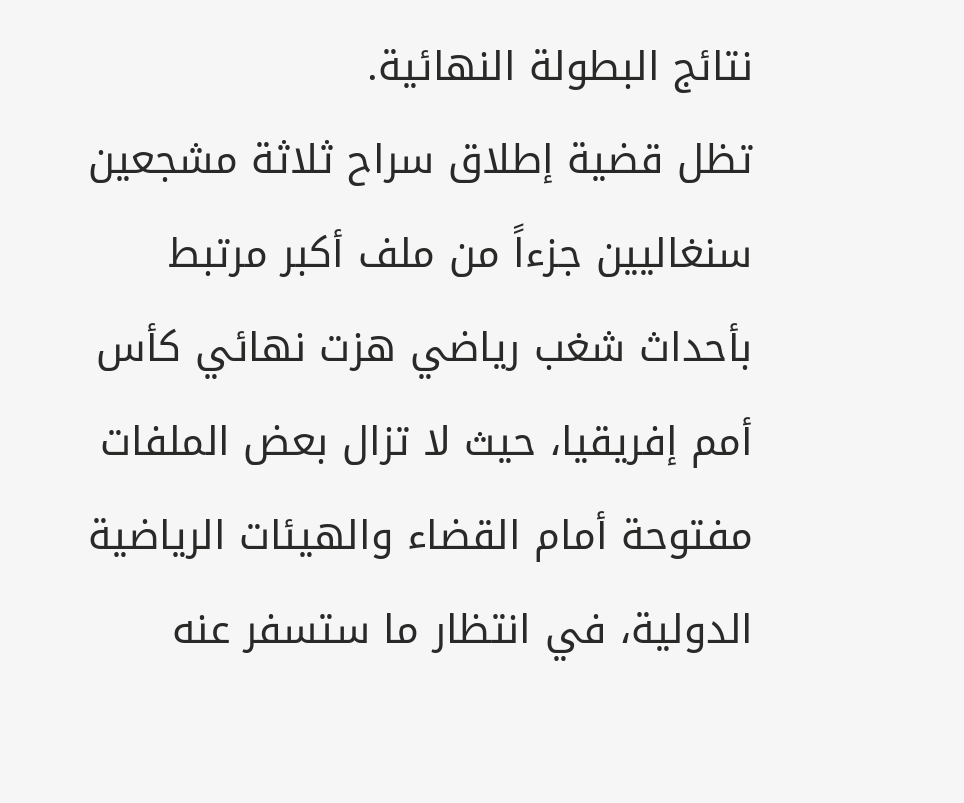نتائج البطولة النهائية.
تظل قضية إطلاق سراح ثلاثة مشجعين سنغاليين جزءاً من ملف أكبر مرتبط بأحداث شغب رياضي هزت نهائي كأس أمم إفريقيا، حيث لا تزال بعض الملفات مفتوحة أمام القضاء والهيئات الرياضية الدولية، في انتظار ما ستسفر عنه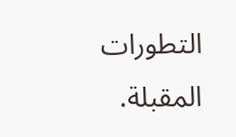التطورات المقبلة.